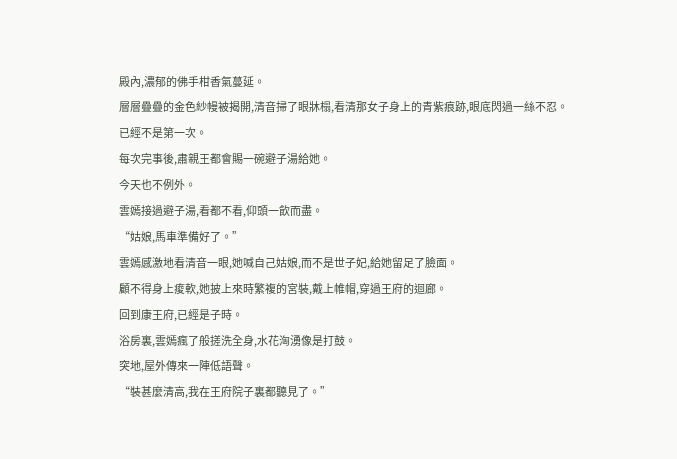殿內,濃郁的佛手柑香氣蔓延。
層層疊疊的金色紗幔被揭開,清音掃了眼牀榻,看清那女子身上的青紫痕跡,眼底閃過一絲不忍。
已經不是第一次。
每次完事後,肅親王都會賜一碗避子湯給她。
今天也不例外。
雲嫣接過避子湯,看都不看,仰頭一飲而盡。
“姑娘,馬車準備好了。”
雲嫣感激地看清音一眼,她喊自己姑娘,而不是世子妃,給她留足了臉面。
顧不得身上痠軟,她披上來時繁複的宮裝,戴上帷帽,穿過王府的迴廊。
回到康王府,已經是子時。
浴房裏,雲嫣瘋了般搓洗全身,水花洶湧像是打鼓。
突地,屋外傳來一陣低語聲。
“裝甚麼清高,我在王府院子裏都聽見了。”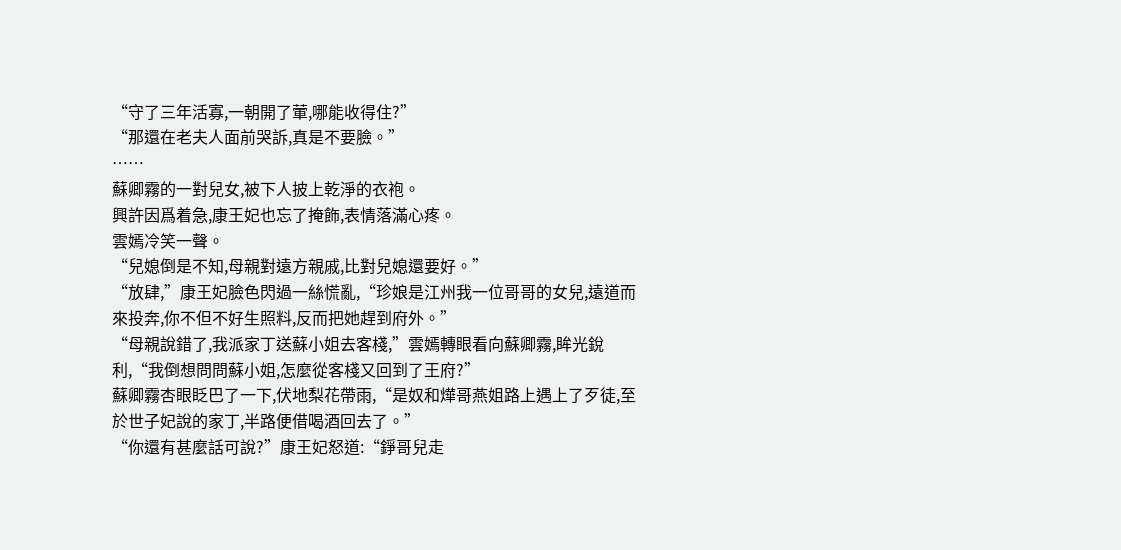“守了三年活寡,一朝開了葷,哪能收得住?”
“那還在老夫人面前哭訴,真是不要臉。”
……
蘇卿霧的一對兒女,被下人披上乾淨的衣袍。
興許因爲着急,康王妃也忘了掩飾,表情落滿心疼。
雲嫣冷笑一聲。
“兒媳倒是不知,母親對遠方親戚,比對兒媳還要好。”
“放肆,”康王妃臉色閃過一絲慌亂,“珍娘是江州我一位哥哥的女兒,遠道而來投奔,你不但不好生照料,反而把她趕到府外。”
“母親說錯了,我派家丁送蘇小姐去客棧,”雲嫣轉眼看向蘇卿霧,眸光銳利,“我倒想問問蘇小姐,怎麼從客棧又回到了王府?”
蘇卿霧杏眼眨巴了一下,伏地梨花帶雨,“是奴和燁哥燕姐路上遇上了歹徒,至於世子妃說的家丁,半路便借喝酒回去了。”
“你還有甚麼話可說?”康王妃怒道:“錚哥兒走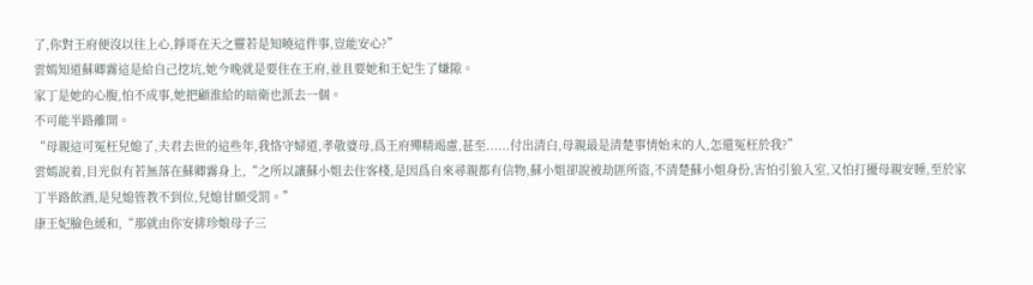了,你對王府便沒以往上心,錚哥在天之靈若是知曉這件事,豈能安心?”
雲嫣知道蘇卿霧這是給自己挖坑,她今晚就是要住在王府,並且要她和王妃生了嫌隙。
家丁是她的心腹,怕不成事,她把顧淮給的暗衛也派去一個。
不可能半路離開。
“母親這可冤枉兒媳了,夫君去世的這些年,我恪守婦道,孝敬婆母,爲王府殫精竭慮,甚至......付出清白,母親最是清楚事情始末的人,怎還冤枉於我?”
雲嫣說着,目光似有若無落在蘇卿霧身上,“之所以讓蘇小姐去住客棧,是因爲自來尋親都有信物,蘇小姐卻說被劫匪所盜,不清楚蘇小姐身份,害怕引狼入室,又怕打擾母親安睡,至於家丁半路飲酒,是兒媳管教不到位,兒媳甘願受罰。”
康王妃臉色緩和,“那就由你安排珍娘母子三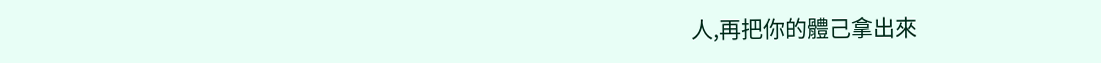人,再把你的體己拿出來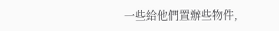一些給他們置辦些物件,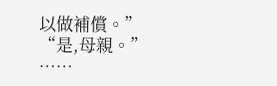以做補償。”
“是,母親。”
……